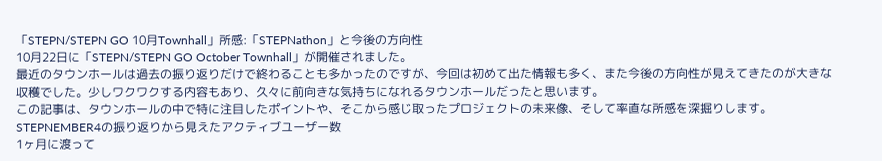「STEPN/STEPN GO 10月Townhall」所感:「STEPNathon」と今後の方向性
10月22日に「STEPN/STEPN GO October Townhall」が開催されました。
最近のタウンホールは過去の振り返りだけで終わることも多かったのですが、今回は初めて出た情報も多く、また今後の方向性が見えてきたのが大きな収穫でした。少しワクワクする内容もあり、久々に前向きな気持ちになれるタウンホールだったと思います。
この記事は、タウンホールの中で特に注目したポイントや、そこから感じ取ったプロジェクトの未来像、そして率直な所感を深掘りします。
STEPNEMBER4の振り返りから見えたアクティブユーザー数
1ヶ月に渡って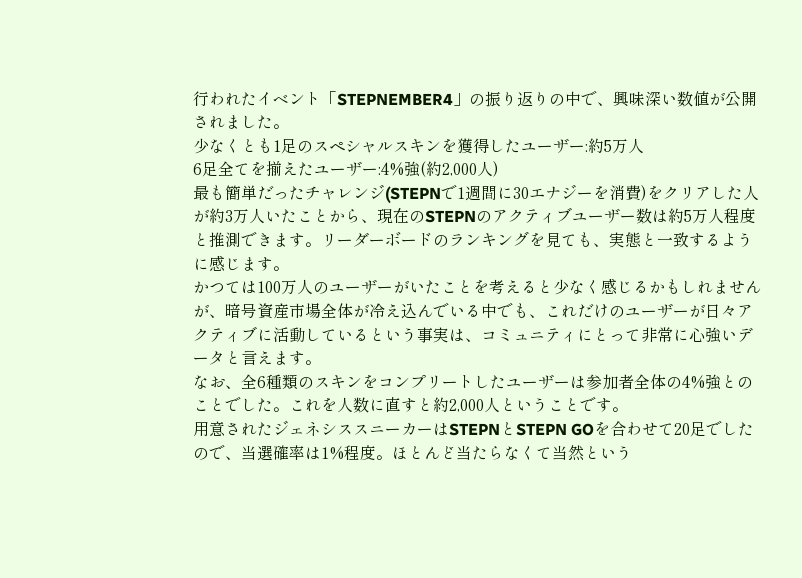行われたイベント「STEPNEMBER4」の振り返りの中で、興味深い数値が公開されました。
少なくとも1足のスペシャルスキンを獲得したユーザー:約5万人
6足全てを揃えたユーザー:4%強(約2,000人)
最も簡単だったチャレンジ(STEPNで1週間に30エナジーを消費)をクリアした人が約3万人いたことから、現在のSTEPNのアクティブユーザー数は約5万人程度と推測できます。リーダーボードのランキングを見ても、実態と一致するように感じます。
かつては100万人のユーザーがいたことを考えると少なく感じるかもしれませんが、暗号資産市場全体が冷え込んでいる中でも、これだけのユーザーが日々アクティブに活動しているという事実は、コミュニティにとって非常に心強いデータと言えます。
なお、全6種類のスキンをコンプリートしたユーザーは参加者全体の4%強とのことでした。これを人数に直すと約2,000人ということです。
用意されたジェネシススニーカーはSTEPNとSTEPN GOを合わせて20足でしたので、当選確率は1%程度。ほとんど当たらなくて当然という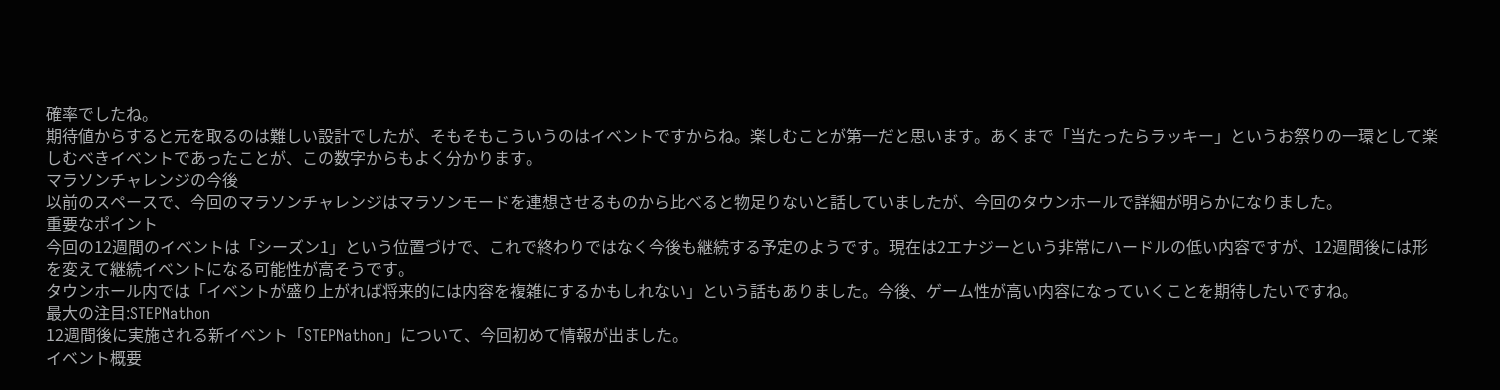確率でしたね。
期待値からすると元を取るのは難しい設計でしたが、そもそもこういうのはイベントですからね。楽しむことが第一だと思います。あくまで「当たったらラッキー」というお祭りの一環として楽しむべきイベントであったことが、この数字からもよく分かります。
マラソンチャレンジの今後
以前のスペースで、今回のマラソンチャレンジはマラソンモードを連想させるものから比べると物足りないと話していましたが、今回のタウンホールで詳細が明らかになりました。
重要なポイント
今回の12週間のイベントは「シーズン1」という位置づけで、これで終わりではなく今後も継続する予定のようです。現在は2エナジーという非常にハードルの低い内容ですが、12週間後には形を変えて継続イベントになる可能性が高そうです。
タウンホール内では「イベントが盛り上がれば将来的には内容を複雑にするかもしれない」という話もありました。今後、ゲーム性が高い内容になっていくことを期待したいですね。
最大の注目:STEPNathon
12週間後に実施される新イベント「STEPNathon」について、今回初めて情報が出ました。
イベント概要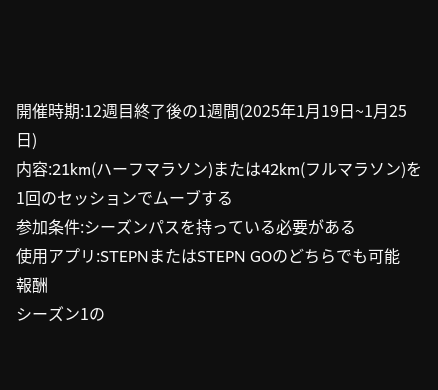開催時期:12週目終了後の1週間(2025年1月19日~1月25日)
内容:21km(ハーフマラソン)または42km(フルマラソン)を1回のセッションでムーブする
参加条件:シーズンパスを持っている必要がある
使用アプリ:STEPNまたはSTEPN GOのどちらでも可能
報酬
シーズン1の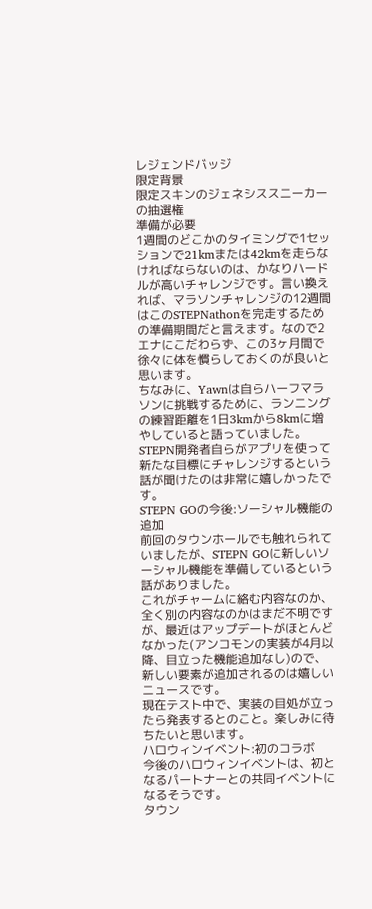レジェンドバッジ
限定背景
限定スキンのジェネシススニーカーの抽選権
準備が必要
1週間のどこかのタイミングで1セッションで21kmまたは42kmを走らなければならないのは、かなりハードルが高いチャレンジです。言い換えれば、マラソンチャレンジの12週間はこのSTEPNathonを完走するための準備期間だと言えます。なので2エナにこだわらず、この3ヶ月間で徐々に体を慣らしておくのが良いと思います。
ちなみに、Yawnは自らハーフマラソンに挑戦するために、ランニングの練習距離を1日3kmから8kmに増やしていると語っていました。
STEPN開発者自らがアプリを使って新たな目標にチャレンジするという話が聞けたのは非常に嬉しかったです。
STEPN GOの今後:ソーシャル機能の追加
前回のタウンホールでも触れられていましたが、STEPN GOに新しいソーシャル機能を準備しているという話がありました。
これがチャームに絡む内容なのか、全く別の内容なのかはまだ不明ですが、最近はアップデートがほとんどなかった(アンコモンの実装が4月以降、目立った機能追加なし)ので、新しい要素が追加されるのは嬉しいニュースです。
現在テスト中で、実装の目処が立ったら発表するとのこと。楽しみに待ちたいと思います。
ハロウィンイベント:初のコラボ
今後のハロウィンイベントは、初となるパートナーとの共同イベントになるそうです。
タウン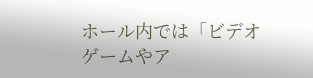ホール内では「ビデオゲームやア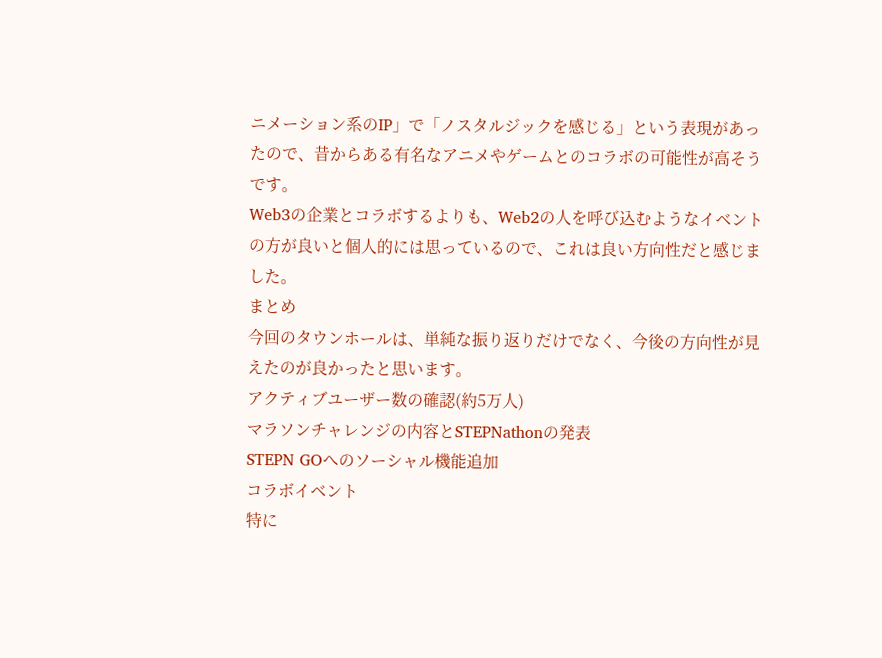ニメーション系のIP」で「ノスタルジックを感じる」という表現があったので、昔からある有名なアニメやゲームとのコラボの可能性が高そうです。
Web3の企業とコラボするよりも、Web2の人を呼び込むようなイベントの方が良いと個人的には思っているので、これは良い方向性だと感じました。
まとめ
今回のタウンホールは、単純な振り返りだけでなく、今後の方向性が見えたのが良かったと思います。
アクティブユーザー数の確認(約5万人)
マラソンチャレンジの内容とSTEPNathonの発表
STEPN GOへのソーシャル機能追加
コラボイベント
特に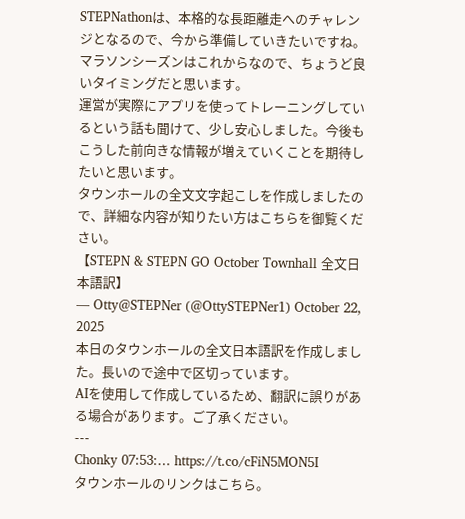STEPNathonは、本格的な長距離走へのチャレンジとなるので、今から準備していきたいですね。マラソンシーズンはこれからなので、ちょうど良いタイミングだと思います。
運営が実際にアプリを使ってトレーニングしているという話も聞けて、少し安心しました。今後もこうした前向きな情報が増えていくことを期待したいと思います。
タウンホールの全文文字起こしを作成しましたので、詳細な内容が知りたい方はこちらを御覧ください。
【STEPN & STEPN GO October Townhall 全文日本語訳】
— Otty@STEPNer (@OttySTEPNer1) October 22, 2025
本日のタウンホールの全文日本語訳を作成しました。長いので途中で区切っています。
AIを使用して作成しているため、翻訳に誤りがある場合があります。ご了承ください。
---
Chonky 07:53:… https://t.co/cFiN5MON5I
タウンホールのリンクはこちら。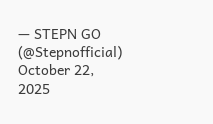— STEPN GO (@Stepnofficial) October 22, 2025